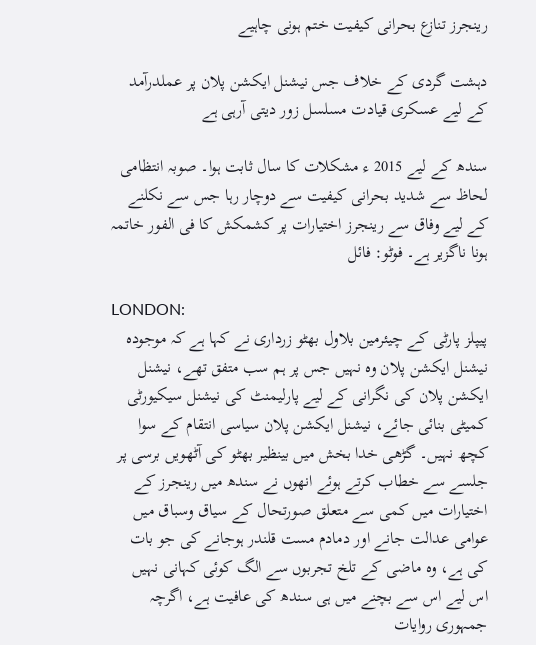رینجرز تنازع بحرانی کیفیت ختم ہونی چاہیے

دہشت گردی کے خلاف جس نیشنل ایکشن پلان پر عملدرآمد کے لیے عسکری قیادت مسلسل زور دیتی آرہی ہے

سندھ کے لیے 2015 ء مشکلات کا سال ثابت ہوا۔ صوبہ انتظامی لحاظ سے شدید بحرانی کیفیت سے دوچار رہا جس سے نکلنے کے لیے وفاق سے رینجرز اختیارات پر کشمکش کا فی الفور خاتمہ ہونا ناگزیر ہے۔ فوٹو: فائل

LONDON:
پیپلز پارٹی کے چیئرمین بلاول بھٹو زرداری نے کہا ہے کہ موجودہ نیشنل ایکشن پلان وہ نہیں جس پر ہم سب متفق تھے، نیشنل ایکشن پلان کی نگرانی کے لیے پارلیمنٹ کی نیشنل سیکیورٹی کمیٹی بنائی جائے، نیشنل ایکشن پلان سیاسی انتقام کے سوا کچھ نہیں۔ گڑھی خدا بخش میں بینظیر بھٹو کی آٹھویں برسی پر جلسے سے خطاب کرتے ہوئے انھوں نے سندھ میں رینجرز کے اختیارات میں کمی سے متعلق صورتحال کے سیاق وسباق میں عوامی عدالت جانے اور دمادم مست قلندر ہوجانے کی جو بات کی ہے، وہ ماضی کے تلخ تجربوں سے الگ کوئی کہانی نہیں اس لیے اس سے بچنے میں ہی سندھ کی عافیت ہے، اگرچہ جمہوری روایات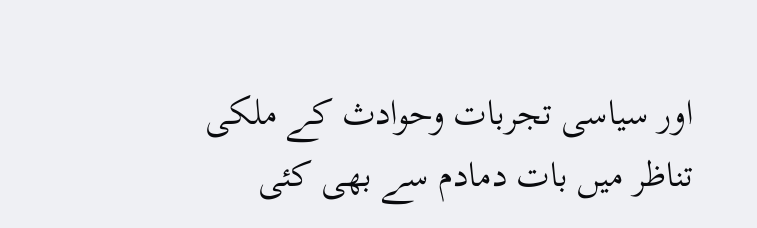اور سیاسی تجربات وحوادث کے ملکی تناظر میں بات دمادم سے بھی کئی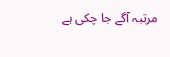مرتبہ آگے جا چکی ہے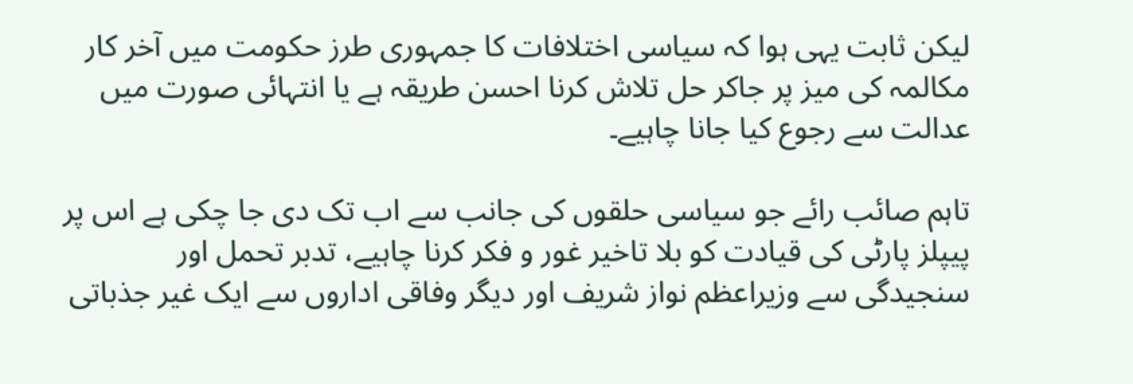لیکن ثابت یہی ہوا کہ سیاسی اختلافات کا جمہوری طرز حکومت میں آخر کار مکالمہ کی میز پر جاکر حل تلاش کرنا احسن طریقہ ہے یا انتہائی صورت میں عدالت سے رجوع کیا جانا چاہیے۔

تاہم صائب رائے جو سیاسی حلقوں کی جانب سے اب تک دی جا چکی ہے اس پر پیپلز پارٹی کی قیادت کو بلا تاخیر غور و فکر کرنا چاہیے، تدبر تحمل اور سنجیدگی سے وزیراعظم نواز شریف اور دیگر وفاقی اداروں سے ایک غیر جذباتی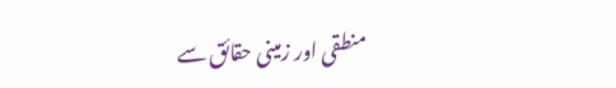منطقی اور زمینی حقائق سے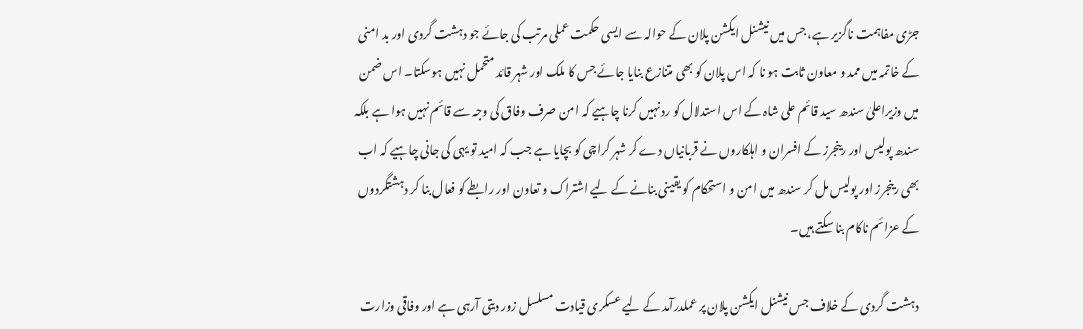جڑی مفاہمت ناگزیر ہے، جس میں نیشنل ایکشن پلان کے حوالہ سے ایسی حکمت عملی مرتب کی جائے جو دہشت گردی اور بد امنی کے خاتمہ میں ممد و معاون ثابت ہو نا کہ اس پلان کو بھی متنازع بنایا جائے جس کا ملک اور شہر قائد متحمل نہیں ہوسکتا۔ اس ضمن میں وزیراعلیٰ سندھ سید قائم علی شاہ کے اس استدلال کو رد نہیں کرنا چاہیے کہ امن صرف وفاق کی وجہ سے قائم نہیں ہوا ہے بلکہ سندھ پولیس اور رینجرز کے افسران و اہلکاروں نے قربانیاں دے کر شہر کراچی کو بچایا ہے جب کہ امید تو یہی کی جانی چاہیے کہ اب بھی رینجرز اور پولیس مل کر سندھ میں امن و استحکام کو یقینی بنانے کے لیے اشتراک و تعاون اور رابطے کو فعال بنا کر دہشتگردوں کے عزائم ناکام بنا سکتے ہیں۔

دہشت گردی کے خلاف جس نیشنل ایکشن پلان پر عملدرآمد کے لیے عسکری قیادت مسلسل زور دیتی آرہی ہے اور وفاقی وزارت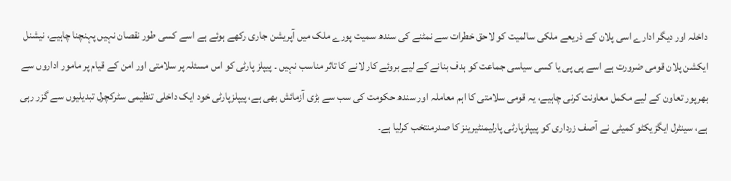داخلہ اور دیگر ادارے اسی پلان کے ذریعے ملکی سالمیت کو لاحق خطرات سے نمٹنے کی سندھ سمیت پورے ملک میں آپریشن جاری رکھے ہوئے ہے اسے کسی طور نقصان نہیں پہنچنا چاہیے، نیشنل ایکشن پلان قومی ضرورت ہے اسے پی پی یا کسی سیاسی جماعت کو ہدف بنانے کے لیے بروئے کار لانے کا تاثر مناسب نہیں ۔ پیپلز پارٹی کو اس مسئلہ پر سلامتی اور امن کے قیام پر مامور اداروں سے بھرپور تعاون کے لیے مکمل معاونت کرنی چاہیے، یہ قومی سلامتی کا اہم معاملہ اور سندھ حکومت کی سب سے بڑی آزمائش بھی ہے، پیپلزپارٹی خود ایک داخلی تنظیمی سٹرکچرل تبدیلیوں سے گزر رہی ہے، سینٹرل ایگزیکٹو کمیٹی نے آصف زرداری کو پیپلزپارٹی پارلیمنٹیرینز کا صدرمنتخب کرلیا ہے۔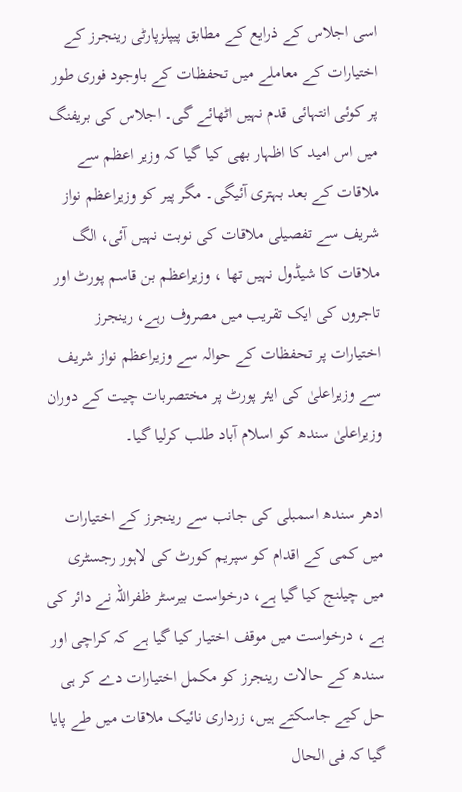اسی اجلاس کے ذرایع کے مطابق پیپلزپارٹی رینجرز کے اختیارات کے معاملے میں تحفظات کے باوجود فوری طور پر کوئی انتہائی قدم نہیں اٹھائے گی۔ اجلاس کی بریفنگ میں اس امید کا اظہار بھی کیا گیا کہ وزیر اعظم سے ملاقات کے بعد بہتری آئیگی۔ مگر پیر کو وزیراعظم نواز شریف سے تفصیلی ملاقات کی نوبت نہیں آئی، الگ ملاقات کا شیڈول نہیں تھا ، وزیراعظم بن قاسم پورٹ اور تاجروں کی ایک تقریب میں مصروف رہے، رینجرز اختیارات پر تحفظات کے حوالہ سے وزیراعظم نواز شریف سے وزیراعلیٰ کی ایئر پورٹ پر مختصربات چیت کے دوران وزیراعلیٰ سندھ کو اسلام آباد طلب کرلیا گیا۔

ادھر سندھ اسمبلی کی جانب سے رینجرز کے اختیارات میں کمی کے اقدام کو سپریم کورٹ کی لاہور رجسٹری میں چیلنج کیا گیا ہے، درخواست بیرسٹر ظفراللہ نے دائر کی ہے ، درخواست میں موقف اختیار کیا گیا ہے کہ کراچی اور سندھ کے حالات رینجرز کو مکمل اختیارات دے کر ہی حل کیے جاسکتے ہیں، زرداری نائیک ملاقات میں طے پایا گیا کہ فی الحال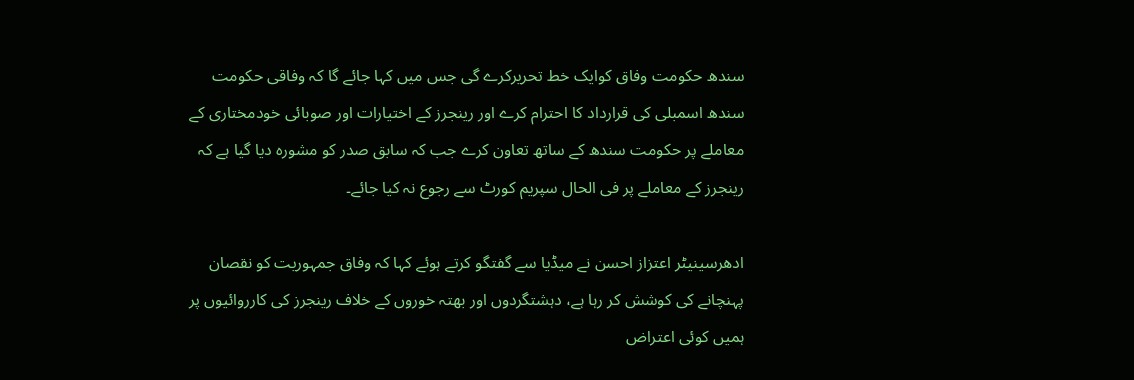سندھ حکومت وفاق کوایک خط تحریرکرے گی جس میں کہا جائے گا کہ وفاقی حکومت سندھ اسمبلی کی قرارداد کا احترام کرے اور رینجرز کے اختیارات اور صوبائی خودمختاری کے معاملے پر حکومت سندھ کے ساتھ تعاون کرے جب کہ سابق صدر کو مشورہ دیا گیا ہے کہ رینجرز کے معاملے پر فی الحال سپریم کورٹ سے رجوع نہ کیا جائے۔

ادھرسینیٹر اعتزاز احسن نے میڈیا سے گفتگو کرتے ہوئے کہا کہ وفاق جمہوریت کو نقصان پہنچانے کی کوشش کر رہا ہے، دہشتگردوں اور بھتہ خوروں کے خلاف رینجرز کی کارروائیوں پر ہمیں کوئی اعتراض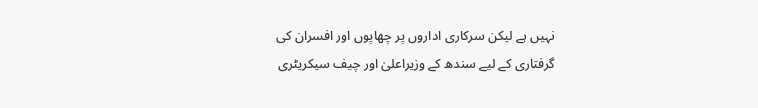نہیں ہے لیکن سرکاری اداروں پر چھاپوں اور افسران کی گرفتاری کے لیے سندھ کے وزیراعلیٰ اور چیف سیکریٹری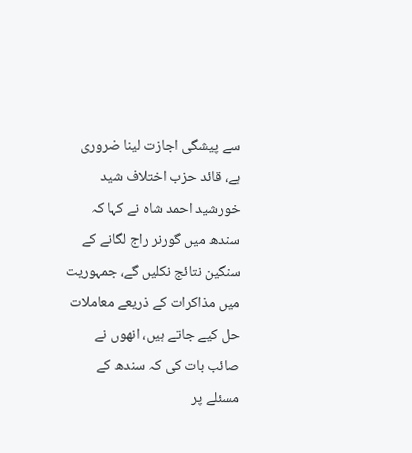سے پیشگی اجازت لینا ضروری ہے، قائد حزب اختلاف شید خورشید احمد شاہ نے کہا کہ سندھ میں گورنر راج لگانے کے سنگین نتائج نکلیں گے، جمہوریت میں مذاکرات کے ذریعے معاملات حل کیے جاتے ہیں، انھوں نے صائب بات کی کہ سندھ کے مسئلے پر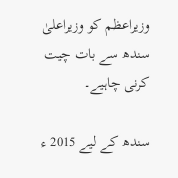وزیراعظم کو وزیراعلیٰ سندھ سے بات چیت کرنی چاہیے۔

سندھ کے لیے 2015 ء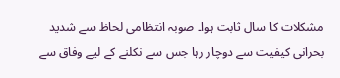مشکلات کا سال ثابت ہوا۔ صوبہ انتظامی لحاظ سے شدید بحرانی کیفیت سے دوچار رہا جس سے نکلنے کے لیے وفاق سے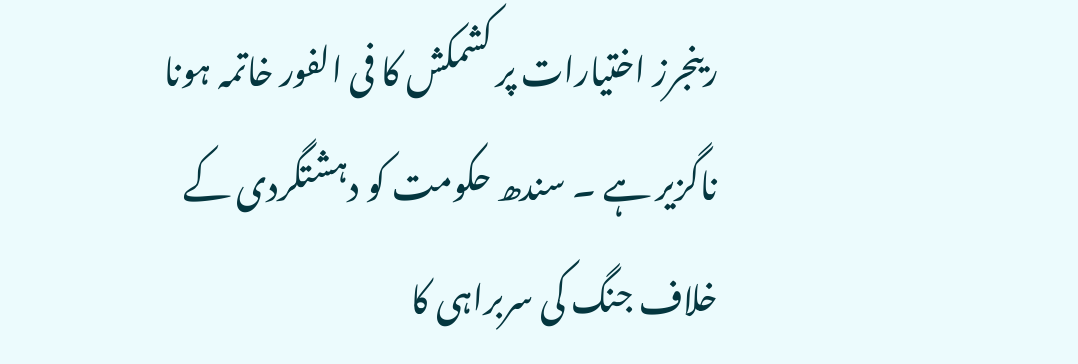رینجرز اختیارات پر کشمکش کا فی الفور خاتمہ ہونا ناگزیر ہے ۔ سندھ حکومت کو دہشتگردی کے خلاف جنگ کی سربراہی کا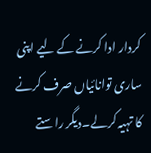کردار ادا کرنے کے لیے اپنی ساری توانائیاں صرف کرنے کا تہیہ کرلے۔دیگر راستے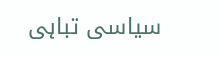سیاسی تباہی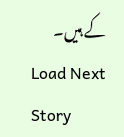کے ہیں۔
Load Next Story